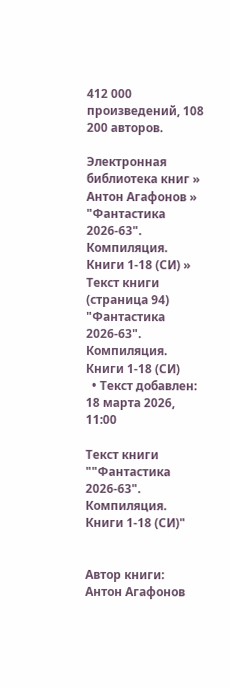412 000 произведений, 108 200 авторов.

Электронная библиотека книг » Антон Агафонов » "Фантастика 2026-63". Компиляция. Книги 1-18 (СИ) » Текст книги (страница 94)
"Фантастика 2026-63". Компиляция. Книги 1-18 (СИ)
  • Текст добавлен: 18 марта 2026, 11:00

Текст книги ""Фантастика 2026-63". Компиляция. Книги 1-18 (СИ)"


Автор книги: Антон Агафонов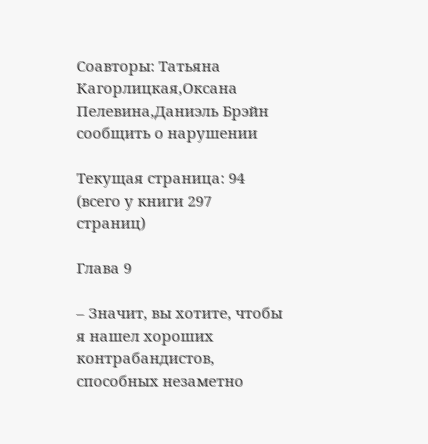Соавторы: Татьяна Кагорлицкая,Оксана Пелевина,Даниэль Брэйн
сообщить о нарушении

Текущая страница: 94 (всего у книги 297 страниц)

Глава 9

– Значит, вы хотите, чтобы я нашел хороших контрабандистов, способных незаметно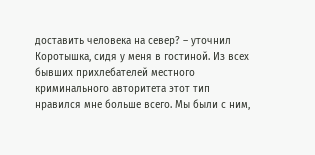доставить человека на север? – уточнил Коротышка, сидя у меня в гостиной. Из всех бывших прихлебателей местного криминального авторитета этот тип нравился мне больше всего. Мы были с ним,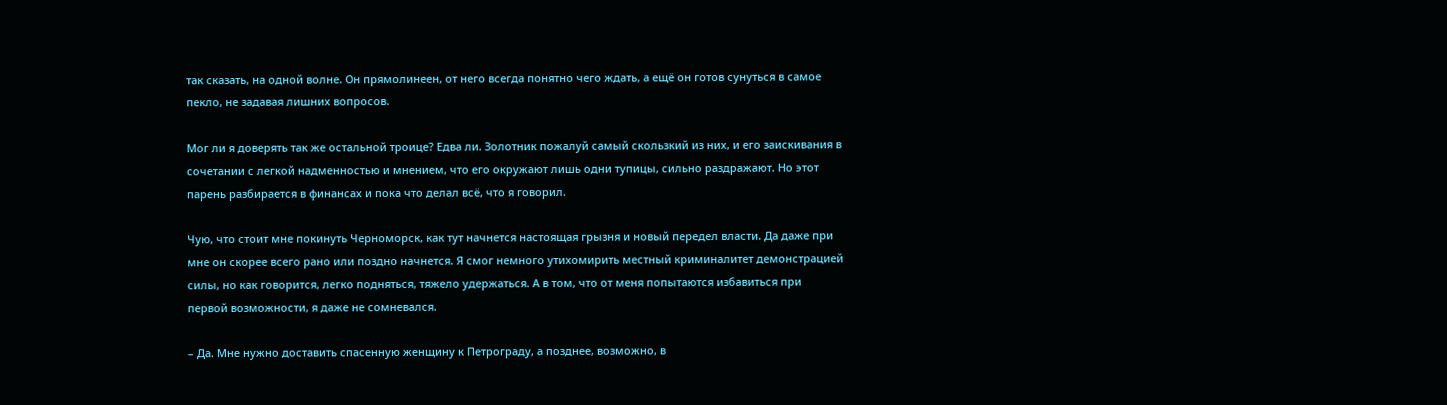так сказать, на одной волне. Он прямолинеен, от него всегда понятно чего ждать, а ещё он готов сунуться в самое пекло, не задавая лишних вопросов.

Мог ли я доверять так же остальной троице? Едва ли. Золотник пожалуй самый скользкий из них, и его заискивания в сочетании с легкой надменностью и мнением, что его окружают лишь одни тупицы, сильно раздражают. Но этот парень разбирается в финансах и пока что делал всё, что я говорил.

Чую, что стоит мне покинуть Черноморск, как тут начнется настоящая грызня и новый передел власти. Да даже при мне он скорее всего рано или поздно начнется. Я смог немного утихомирить местный криминалитет демонстрацией силы, но как говорится, легко подняться, тяжело удержаться. А в том, что от меня попытаются избавиться при первой возможности, я даже не сомневался.

– Да. Мне нужно доставить спасенную женщину к Петрограду, а позднее, возможно, в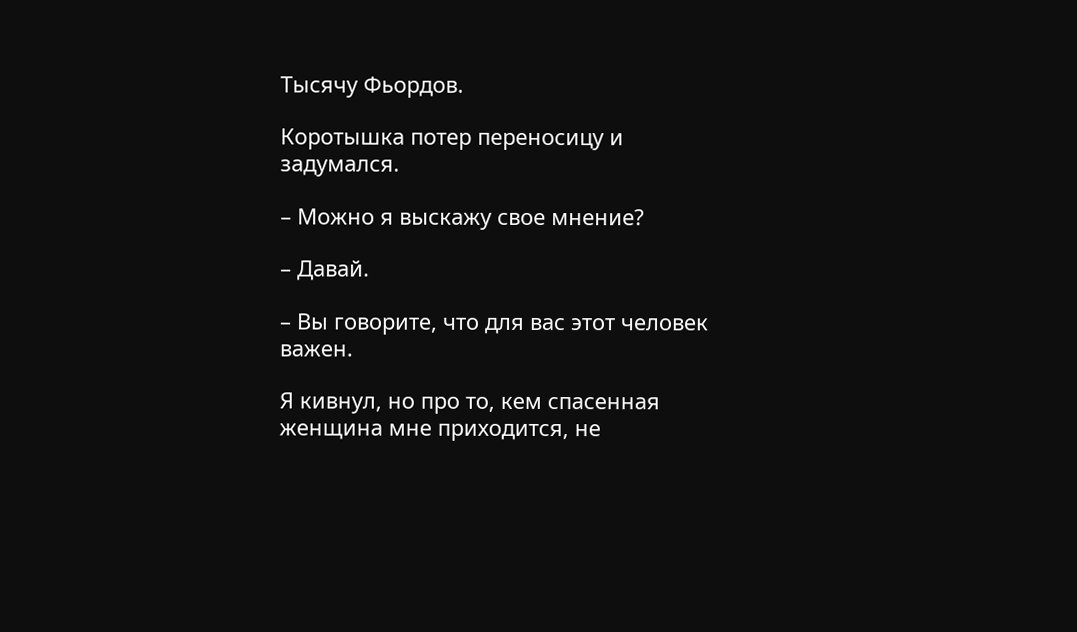Тысячу Фьордов.

Коротышка потер переносицу и задумался.

– Можно я выскажу свое мнение?

– Давай.

– Вы говорите, что для вас этот человек важен.

Я кивнул, но про то, кем спасенная женщина мне приходится, не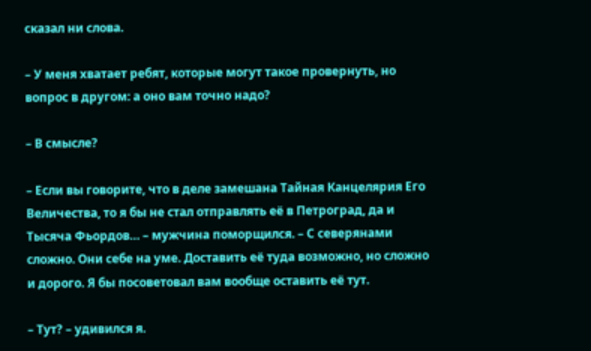сказал ни слова.

– У меня хватает ребят, которые могут такое провернуть, но вопрос в другом: а оно вам точно надо?

– В смысле?

– Если вы говорите, что в деле замешана Тайная Канцелярия Его Величества, то я бы не стал отправлять её в Петроград, да и Тысяча Фьордов… – мужчина поморщился. – С северянами сложно. Они себе на уме. Доставить её туда возможно, но сложно и дорого. Я бы посоветовал вам вообще оставить её тут.

– Тут? – удивился я.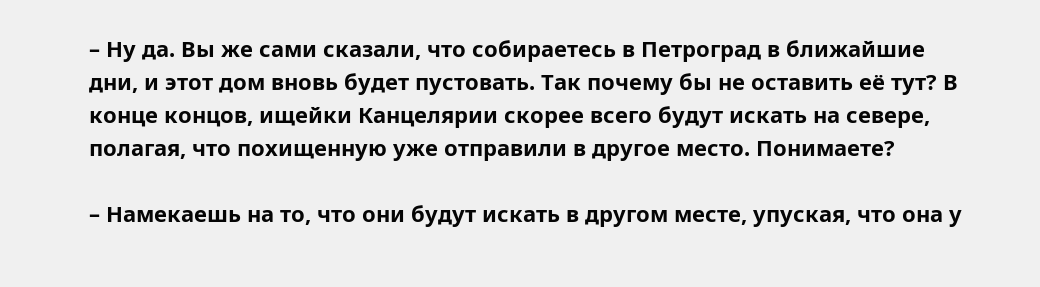– Ну да. Вы же сами сказали, что собираетесь в Петроград в ближайшие дни, и этот дом вновь будет пустовать. Так почему бы не оставить её тут? В конце концов, ищейки Канцелярии скорее всего будут искать на севере, полагая, что похищенную уже отправили в другое место. Понимаете?

– Намекаешь на то, что они будут искать в другом месте, упуская, что она у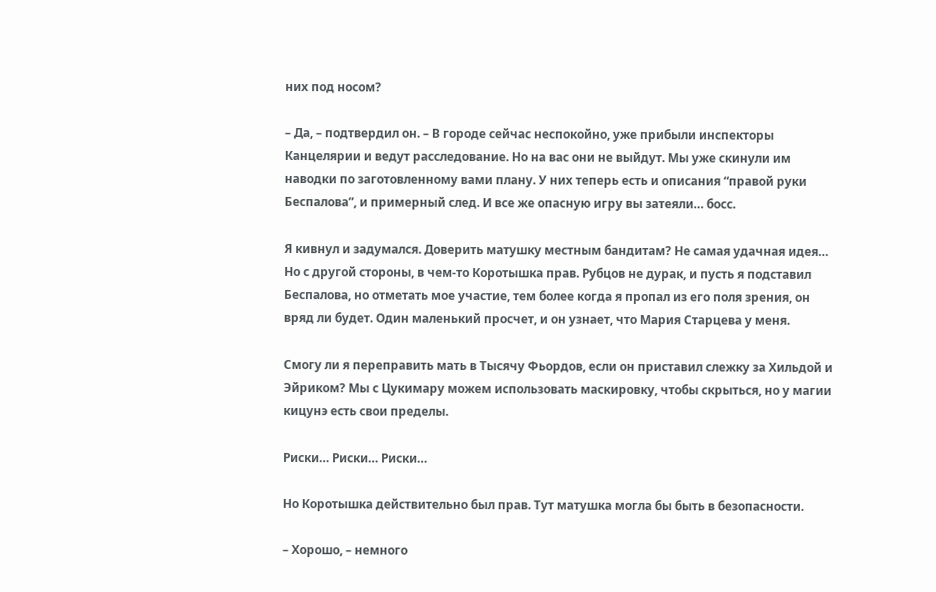них под носом?

– Да, – подтвердил он. – В городе сейчас неспокойно, уже прибыли инспекторы Канцелярии и ведут расследование. Но на вас они не выйдут. Мы уже скинули им наводки по заготовленному вами плану. У них теперь есть и описания “правой руки Беспалова”, и примерный след. И все же опасную игру вы затеяли… босс.

Я кивнул и задумался. Доверить матушку местным бандитам? Не самая удачная идея… Но с другой стороны, в чем-то Коротышка прав. Рубцов не дурак, и пусть я подставил Беспалова, но отметать мое участие, тем более когда я пропал из его поля зрения, он вряд ли будет. Один маленький просчет, и он узнает, что Мария Старцева у меня.

Смогу ли я переправить мать в Тысячу Фьордов, если он приставил слежку за Хильдой и Эйриком? Мы с Цукимару можем использовать маскировку, чтобы скрыться, но у магии кицунэ есть свои пределы.

Риски… Риски… Риски…

Но Коротышка действительно был прав. Тут матушка могла бы быть в безопасности.

– Хорошо, – немного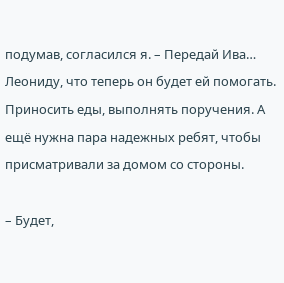подумав, согласился я. – Передай Ива… Леониду, что теперь он будет ей помогать. Приносить еды, выполнять поручения. А ещё нужна пара надежных ребят, чтобы присматривали за домом со стороны.

– Будет,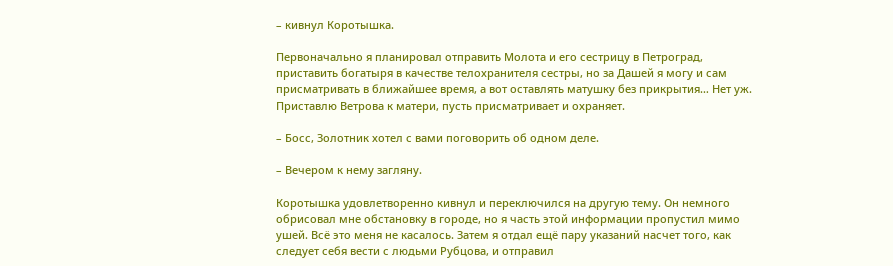– кивнул Коротышка.

Первоначально я планировал отправить Молота и его сестрицу в Петроград, приставить богатыря в качестве телохранителя сестры, но за Дашей я могу и сам присматривать в ближайшее время, а вот оставлять матушку без прикрытия… Нет уж. Приставлю Ветрова к матери, пусть присматривает и охраняет.

– Босс, Золотник хотел с вами поговорить об одном деле.

– Вечером к нему загляну.

Коротышка удовлетворенно кивнул и переключился на другую тему. Он немного обрисовал мне обстановку в городе, но я часть этой информации пропустил мимо ушей. Всё это меня не касалось. Затем я отдал ещё пару указаний насчет того, как следует себя вести с людьми Рубцова, и отправил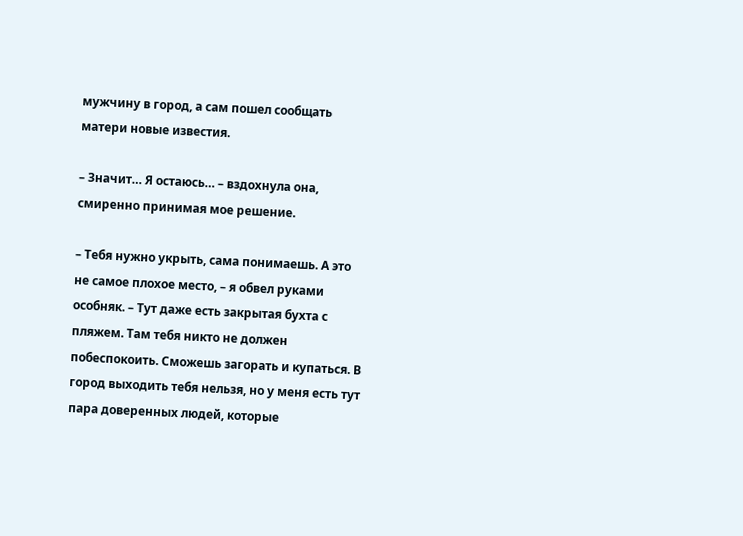мужчину в город, а сам пошел сообщать матери новые известия.

– Значит… Я остаюсь… – вздохнула она, смиренно принимая мое решение.

– Тебя нужно укрыть, сама понимаешь. А это не самое плохое место, – я обвел руками особняк. – Тут даже есть закрытая бухта с пляжем. Там тебя никто не должен побеспокоить. Сможешь загорать и купаться. В город выходить тебя нельзя, но у меня есть тут пара доверенных людей, которые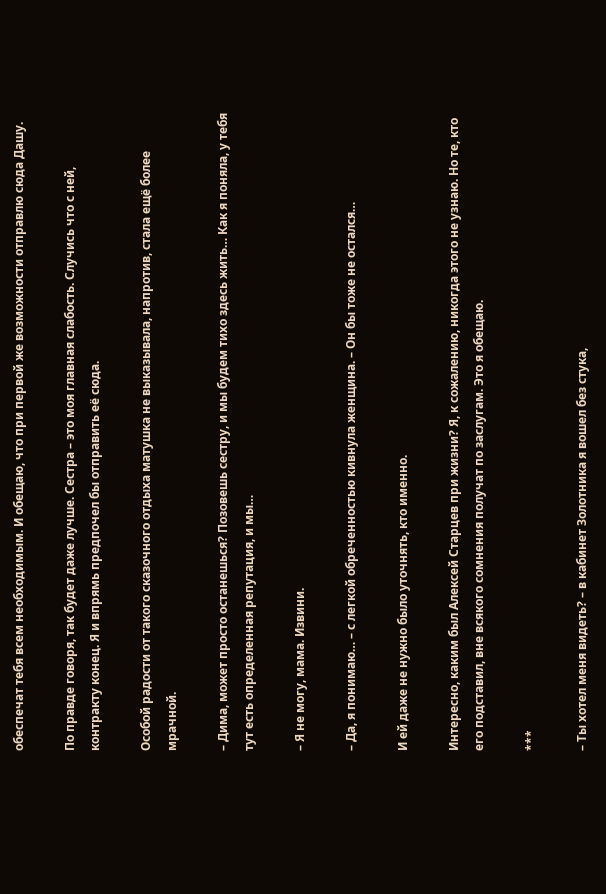обеспечат тебя всем необходимым. И обещаю, что при первой же возможности отправлю сюда Дашу.

По правде говоря, так будет даже лучше. Сестра – это моя главная слабость. Случись что с ней, контракту конец. Я и впрямь предпочел бы отправить её сюда.

Особой радости от такого сказочного отдыха матушка не выказывала, напротив, стала ещё более мрачной.

– Дима, может просто останешься? Позовешь сестру, и мы будем тихо здесь жить… Как я поняла, у тебя тут есть определенная репутация, и мы…

– Я не могу, мама. Извини.

– Да, я понимаю… – с легкой обреченностью кивнула женщина. – Он бы тоже не остался…

И ей даже не нужно было уточнять, кто именно.

Интересно, каким был Алексей Старцев при жизни? Я, к сожалению, никогда этого не узнаю. Но те, кто его подставил, вне всякого сомнения получат по заслугам. Это я обещаю.

***

– Ты хотел меня видеть? – в кабинет Золотника я вошел без стука,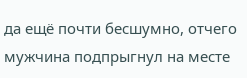да ещё почти бесшумно, отчего мужчина подпрыгнул на месте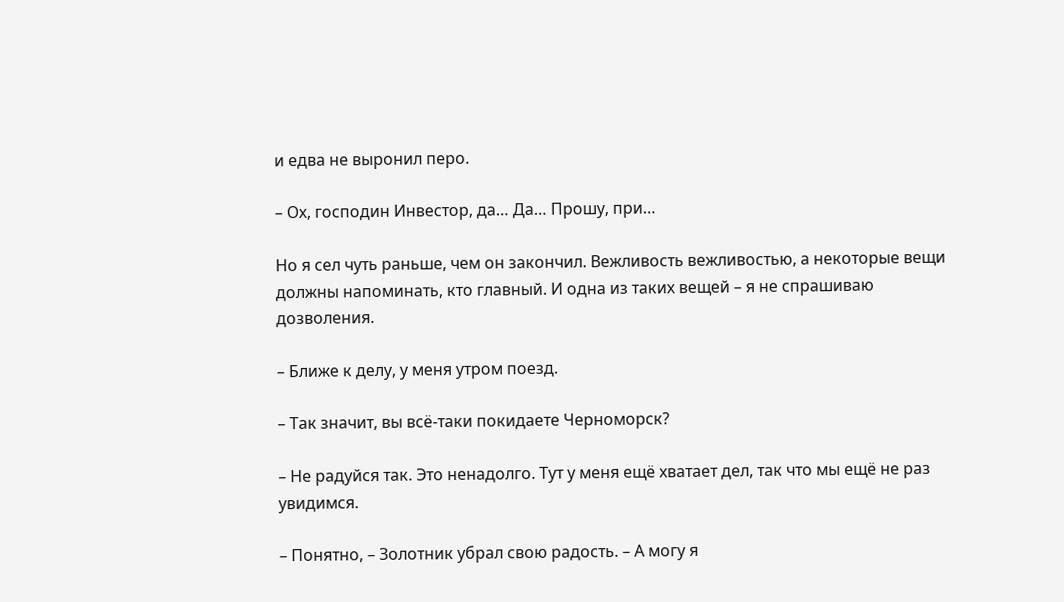и едва не выронил перо.

– Ох, господин Инвестор, да… Да… Прошу, при…

Но я сел чуть раньше, чем он закончил. Вежливость вежливостью, а некоторые вещи должны напоминать, кто главный. И одна из таких вещей – я не спрашиваю дозволения.

– Ближе к делу, у меня утром поезд.

– Так значит, вы всё-таки покидаете Черноморск?

– Не радуйся так. Это ненадолго. Тут у меня ещё хватает дел, так что мы ещё не раз увидимся.

– Понятно, – Золотник убрал свою радость. – А могу я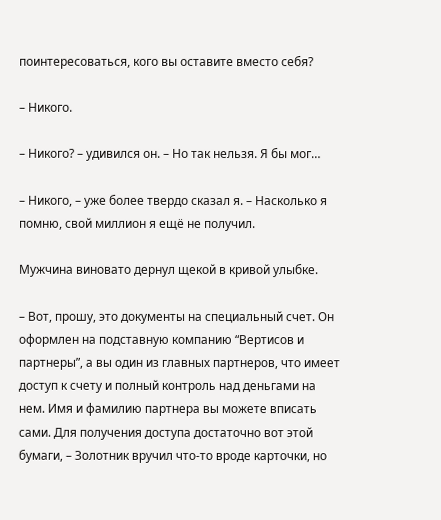поинтересоваться, кого вы оставите вместо себя?

– Никого.

– Никого? – удивился он. – Но так нельзя. Я бы мог…

– Никого, – уже более твердо сказал я. – Насколько я помню, свой миллион я ещё не получил.

Мужчина виновато дернул щекой в кривой улыбке.

– Вот, прошу, это документы на специальный счет. Он оформлен на подставную компанию “Вертисов и партнеры”, а вы один из главных партнеров, что имеет доступ к счету и полный контроль над деньгами на нем. Имя и фамилию партнера вы можете вписать сами. Для получения доступа достаточно вот этой бумаги, – Золотник вручил что-то вроде карточки, но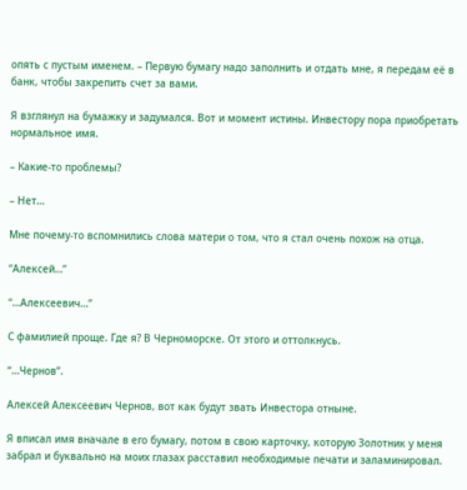опять с пустым именем. – Первую бумагу надо заполнить и отдать мне, я передам её в банк, чтобы закрепить счет за вами.

Я взглянул на бумажку и задумался. Вот и момент истины. Инвестору пора приобретать нормальное имя.

– Какие-то проблемы?

– Нет…

Мне почему-то вспомнились слова матери о том, что я стал очень похож на отца.

“Алексей…”

“…Алексеевич…”

С фамилией проще. Где я? В Черноморске. От этого и оттолкнусь.

“…Чернов”.

Алексей Алексеевич Чернов, вот как будут звать Инвестора отныне.

Я вписал имя вначале в его бумагу, потом в свою карточку, которую Золотник у меня забрал и буквально на моих глазах расставил необходимые печати и заламинировал.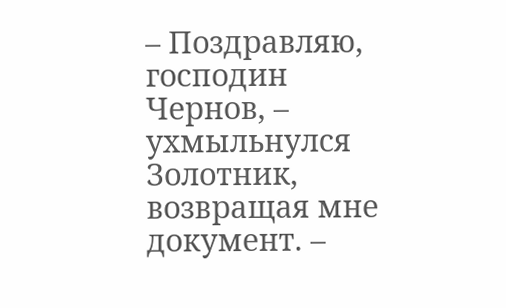– Поздравляю, господин Чернов, – ухмыльнулся Золотник, возвращая мне документ. –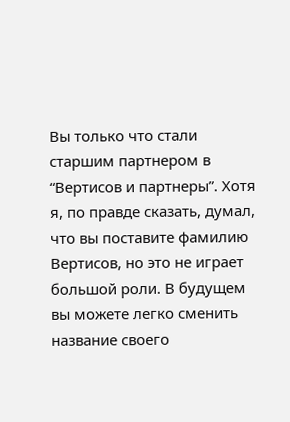Вы только что стали старшим партнером в “Вертисов и партнеры”. Хотя я, по правде сказать, думал, что вы поставите фамилию Вертисов, но это не играет большой роли. В будущем вы можете легко сменить название своего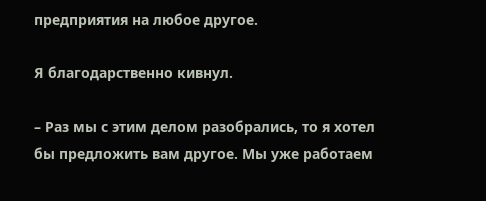предприятия на любое другое.

Я благодарственно кивнул.

– Раз мы с этим делом разобрались, то я хотел бы предложить вам другое. Мы уже работаем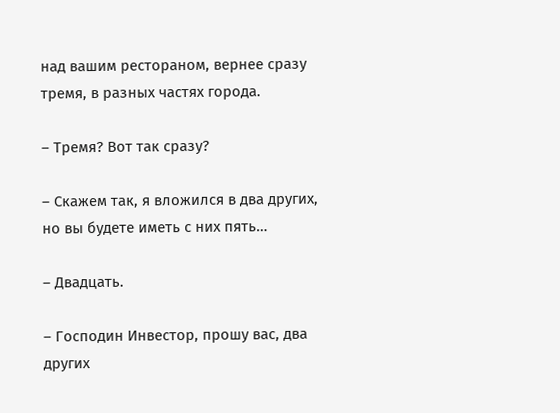над вашим рестораном, вернее сразу тремя, в разных частях города.

– Тремя? Вот так сразу?

– Скажем так, я вложился в два других, но вы будете иметь с них пять…

– Двадцать.

– Господин Инвестор, прошу вас, два других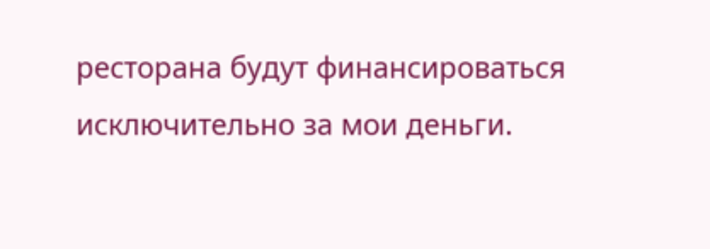ресторана будут финансироваться исключительно за мои деньги.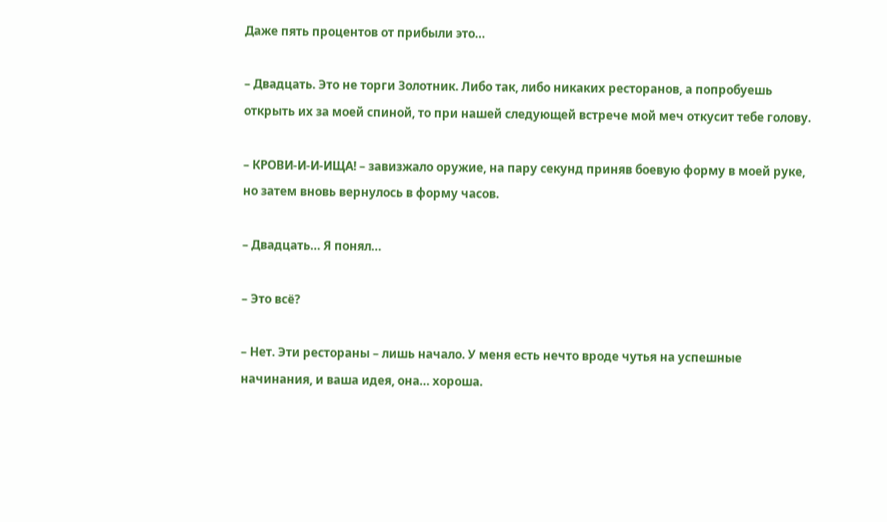Даже пять процентов от прибыли это…

– Двадцать. Это не торги Золотник. Либо так, либо никаких ресторанов, а попробуешь открыть их за моей спиной, то при нашей следующей встрече мой меч откусит тебе голову.

– КРОВИ-И-И-ИЩА! – завизжало оружие, на пару секунд приняв боевую форму в моей руке, но затем вновь вернулось в форму часов.

– Двадцать… Я понял…

– Это всё?

– Нет. Эти рестораны – лишь начало. У меня есть нечто вроде чутья на успешные начинания, и ваша идея, она… хороша.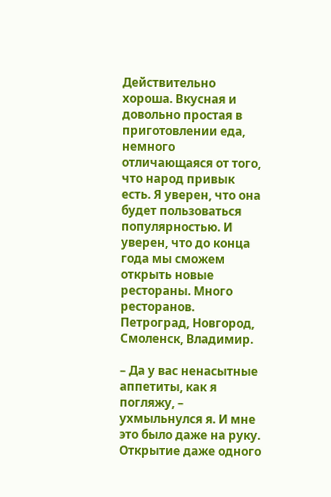Действительно хороша. Вкусная и довольно простая в приготовлении еда, немного отличающаяся от того, что народ привык есть. Я уверен, что она будет пользоваться популярностью. И уверен, что до конца года мы сможем открыть новые рестораны. Много ресторанов. Петроград, Новгород, Смоленск, Владимир.

– Да у вас ненасытные аппетиты, как я погляжу, – ухмыльнулся я. И мне это было даже на руку. Открытие даже одного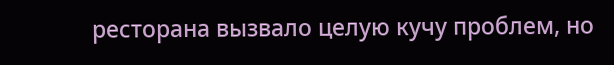ресторана вызвало целую кучу проблем, но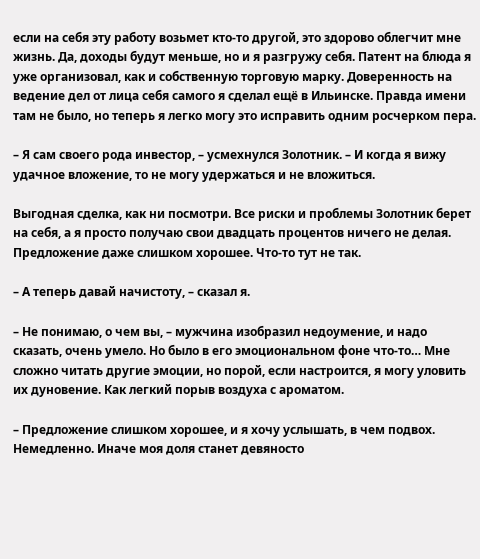если на себя эту работу возьмет кто-то другой, это здорово облегчит мне жизнь. Да, доходы будут меньше, но и я разгружу себя. Патент на блюда я уже организовал, как и собственную торговую марку. Доверенность на ведение дел от лица себя самого я сделал ещё в Ильинске. Правда имени там не было, но теперь я легко могу это исправить одним росчерком пера.

– Я сам своего рода инвестор, – усмехнулся Золотник. – И когда я вижу удачное вложение, то не могу удержаться и не вложиться.

Выгодная сделка, как ни посмотри. Все риски и проблемы Золотник берет на себя, а я просто получаю свои двадцать процентов ничего не делая. Предложение даже слишком хорошее. Что-то тут не так.

– А теперь давай начистоту, – сказал я.

– Не понимаю, о чем вы, – мужчина изобразил недоумение, и надо сказать, очень умело. Но было в его эмоциональном фоне что-то… Мне сложно читать другие эмоции, но порой, если настроится, я могу уловить их дуновение. Как легкий порыв воздуха с ароматом.

– Предложение слишком хорошее, и я хочу услышать, в чем подвох. Немедленно. Иначе моя доля станет девяносто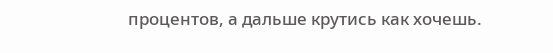процентов, а дальше крутись как хочешь.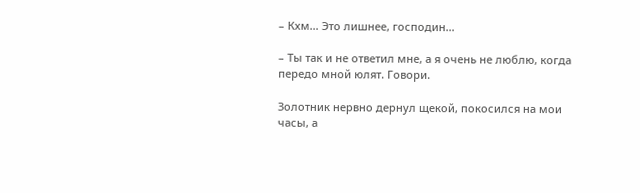– Кхм… Это лишнее, господин…

– Ты так и не ответил мне, а я очень не люблю, когда передо мной юлят. Говори.

Золотник нервно дернул щекой, покосился на мои часы, а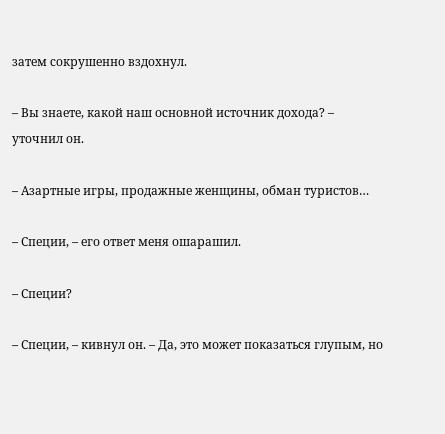затем сокрушенно вздохнул.

– Вы знаете, какой наш основной источник дохода? – уточнил он.

– Азартные игры, продажные женщины, обман туристов…

– Специи, – его ответ меня ошарашил.

– Специи?

– Специи, – кивнул он. – Да, это может показаться глупым, но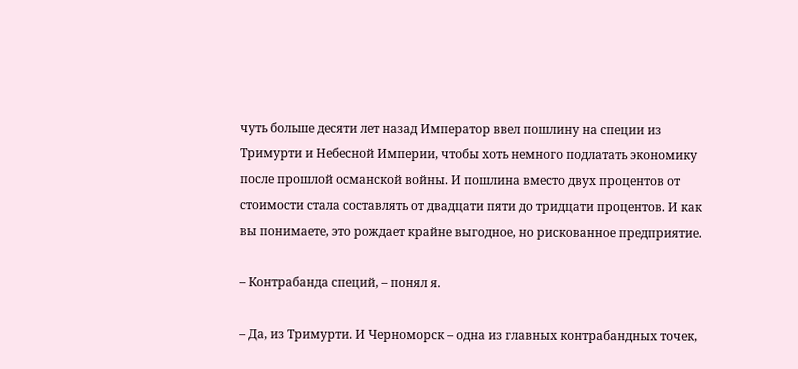чуть больше десяти лет назад Император ввел пошлину на специи из Тримурти и Небесной Империи, чтобы хоть немного подлатать экономику после прошлой османской войны. И пошлина вместо двух процентов от стоимости стала составлять от двадцати пяти до тридцати процентов. И как вы понимаете, это рождает крайне выгодное, но рискованное предприятие.

– Контрабанда специй, – понял я.

– Да, из Тримурти. И Черноморск – одна из главных контрабандных точек,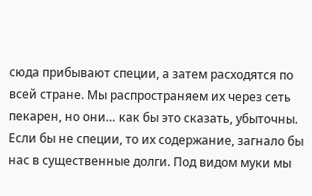сюда прибывают специи, а затем расходятся по всей стране. Мы распространяем их через сеть пекарен, но они… как бы это сказать, убыточны. Если бы не специи, то их содержание, загнало бы нас в существенные долги. Под видом муки мы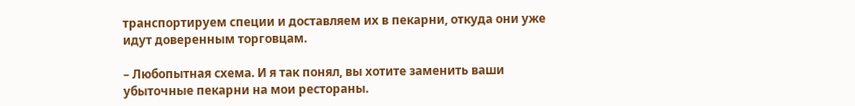транспортируем специи и доставляем их в пекарни, откуда они уже идут доверенным торговцам.

– Любопытная схема. И я так понял, вы хотите заменить ваши убыточные пекарни на мои рестораны.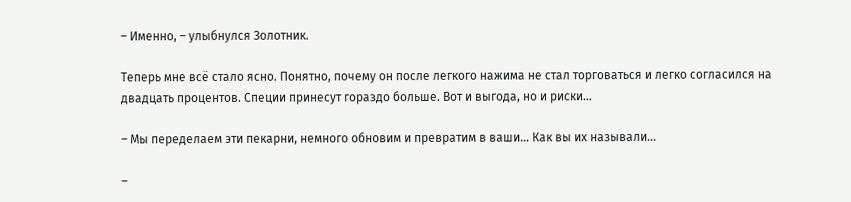– Именно, – улыбнулся Золотник.

Теперь мне всё стало ясно. Понятно, почему он после легкого нажима не стал торговаться и легко согласился на двадцать процентов. Специи принесут гораздо больше. Вот и выгода, но и риски…

– Мы переделаем эти пекарни, немного обновим и превратим в ваши… Как вы их называли…

–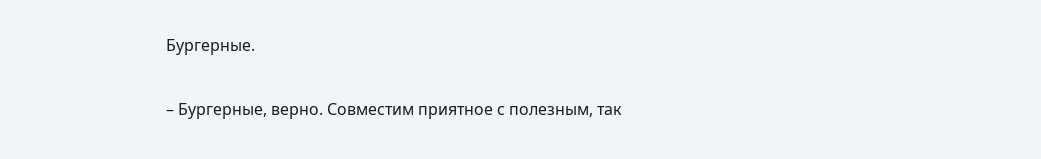Бургерные.

– Бургерные, верно. Совместим приятное с полезным, так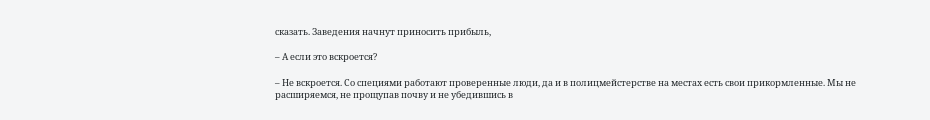сказать. Заведения начнут приносить прибыль,

– А если это вскроется?

– Не вскроется. Со специями работают проверенные люди, да и в полицмейстерстве на местах есть свои прикормленные. Мы не расширяемся, не прощупав почву и не убедившись в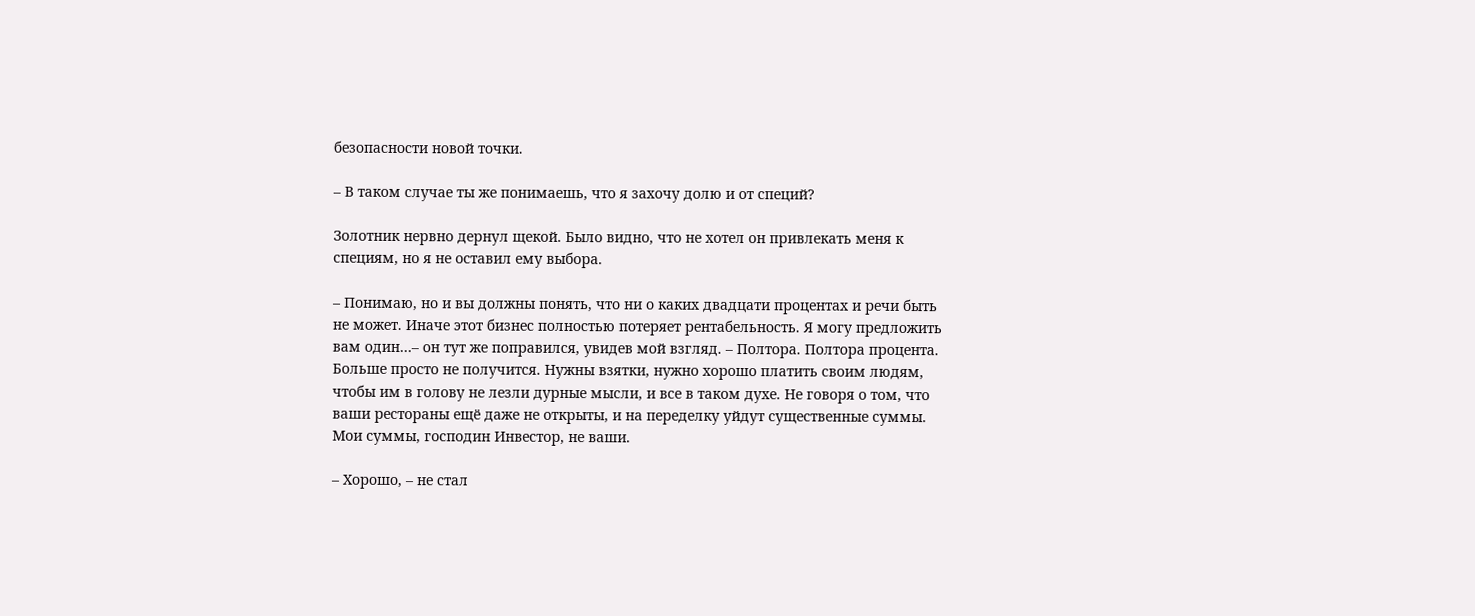безопасности новой точки.

– В таком случае ты же понимаешь, что я захочу долю и от специй?

Золотник нервно дернул щекой. Было видно, что не хотел он привлекать меня к специям, но я не оставил ему выбора.

– Понимаю, но и вы должны понять, что ни о каких двадцати процентах и речи быть не может. Иначе этот бизнес полностью потеряет рентабельность. Я могу предложить вам один…– он тут же поправился, увидев мой взгляд. – Полтора. Полтора процента. Больше просто не получится. Нужны взятки, нужно хорошо платить своим людям, чтобы им в голову не лезли дурные мысли, и все в таком духе. Не говоря о том, что ваши рестораны ещё даже не открыты, и на переделку уйдут существенные суммы. Мои суммы, господин Инвестор, не ваши.

– Хорошо, – не стал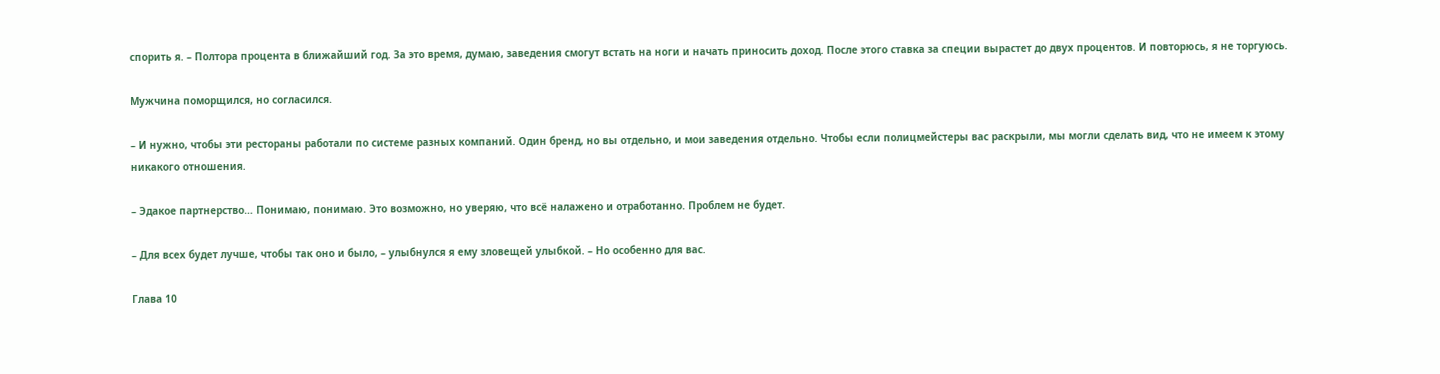спорить я. – Полтора процента в ближайший год. За это время, думаю, заведения смогут встать на ноги и начать приносить доход. После этого ставка за специи вырастет до двух процентов. И повторюсь, я не торгуюсь.

Мужчина поморщился, но согласился.

– И нужно, чтобы эти рестораны работали по системе разных компаний. Один бренд, но вы отдельно, и мои заведения отдельно. Чтобы если полицмейстеры вас раскрыли, мы могли сделать вид, что не имеем к этому никакого отношения.

– Эдакое партнерство… Понимаю, понимаю. Это возможно, но уверяю, что всё налажено и отработанно. Проблем не будет.

– Для всех будет лучше, чтобы так оно и было, – улыбнулся я ему зловещей улыбкой. – Но особенно для вас.

Глава 10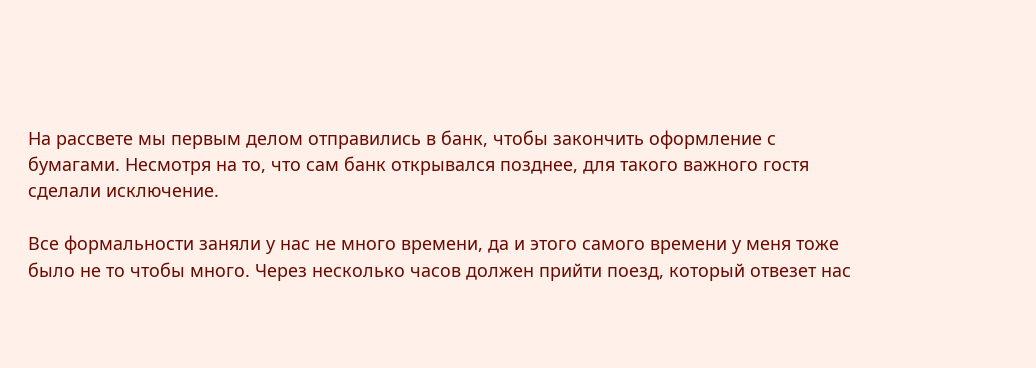На рассвете мы первым делом отправились в банк, чтобы закончить оформление с бумагами. Несмотря на то, что сам банк открывался позднее, для такого важного гостя сделали исключение.

Все формальности заняли у нас не много времени, да и этого самого времени у меня тоже было не то чтобы много. Через несколько часов должен прийти поезд, который отвезет нас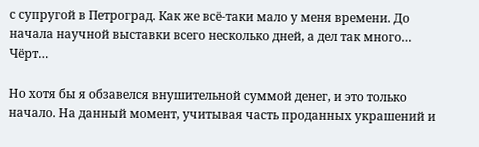с супругой в Петроград. Как же всё-таки мало у меня времени. До начала научной выставки всего несколько дней, а дел так много… Чёрт…

Но хотя бы я обзавелся внушительной суммой денег, и это только начало. На данный момент, учитывая часть проданных украшений и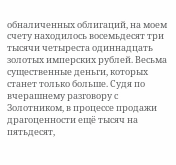обналиченных облигаций, на моем счету находилось восемьдесят три тысячи четыреста одиннадцать золотых имперских рублей. Весьма существенные деньги, которых станет только больше. Судя по вчерашнему разговору с Золотником, в процессе продажи драгоценности ещё тысяч на пятьдесят,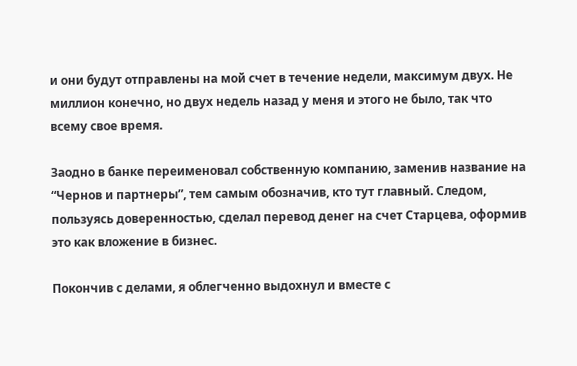и они будут отправлены на мой счет в течение недели, максимум двух. Не миллион конечно, но двух недель назад у меня и этого не было, так что всему свое время.

Заодно в банке переименовал собственную компанию, заменив название на “Чернов и партнеры”, тем самым обозначив, кто тут главный. Следом, пользуясь доверенностью, сделал перевод денег на счет Старцева, оформив это как вложение в бизнес.

Покончив с делами, я облегченно выдохнул и вместе с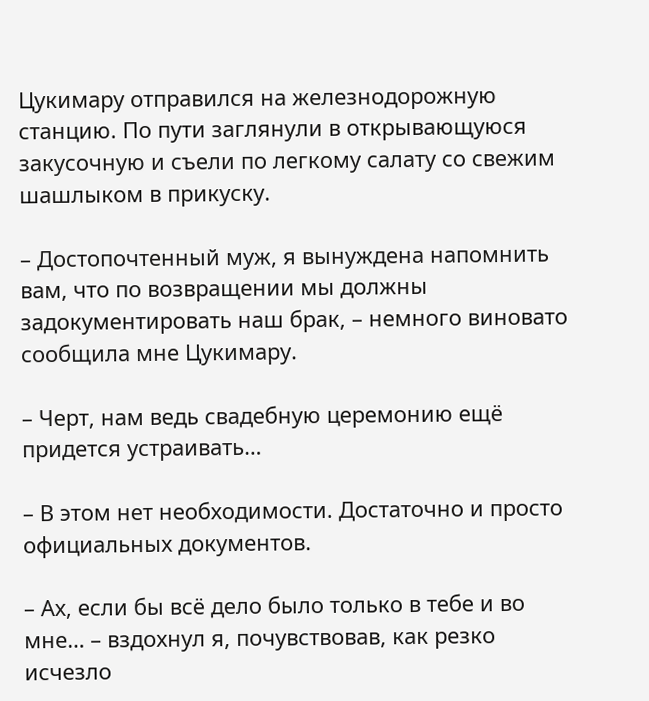Цукимару отправился на железнодорожную станцию. По пути заглянули в открывающуюся закусочную и съели по легкому салату со свежим шашлыком в прикуску.

– Достопочтенный муж, я вынуждена напомнить вам, что по возвращении мы должны задокументировать наш брак, – немного виновато сообщила мне Цукимару.

– Черт, нам ведь свадебную церемонию ещё придется устраивать…

– В этом нет необходимости. Достаточно и просто официальных документов.

– Ах, если бы всё дело было только в тебе и во мне… – вздохнул я, почувствовав, как резко исчезло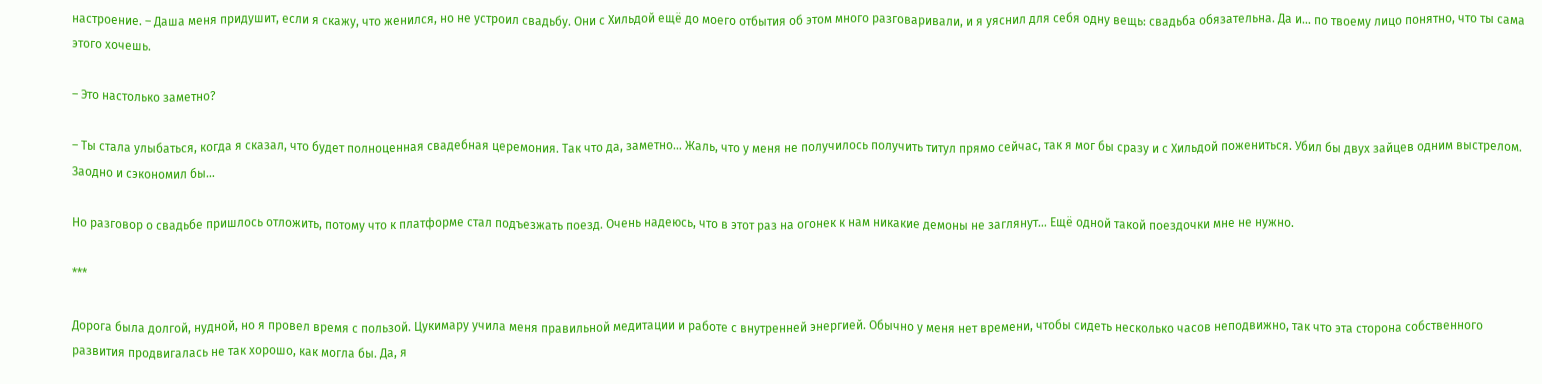настроение. – Даша меня придушит, если я скажу, что женился, но не устроил свадьбу. Они с Хильдой ещё до моего отбытия об этом много разговаривали, и я уяснил для себя одну вещь: свадьба обязательна. Да и… по твоему лицо понятно, что ты сама этого хочешь.

– Это настолько заметно?

– Ты стала улыбаться, когда я сказал, что будет полноценная свадебная церемония. Так что да, заметно… Жаль, что у меня не получилось получить титул прямо сейчас, так я мог бы сразу и с Хильдой пожениться. Убил бы двух зайцев одним выстрелом. Заодно и сэкономил бы…

Но разговор о свадьбе пришлось отложить, потому что к платформе стал подъезжать поезд. Очень надеюсь, что в этот раз на огонек к нам никакие демоны не заглянут… Ещё одной такой поездочки мне не нужно.

***

Дорога была долгой, нудной, но я провел время с пользой. Цукимару учила меня правильной медитации и работе с внутренней энергией. Обычно у меня нет времени, чтобы сидеть несколько часов неподвижно, так что эта сторона собственного развития продвигалась не так хорошо, как могла бы. Да, я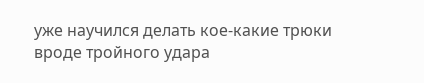уже научился делать кое-какие трюки вроде тройного удара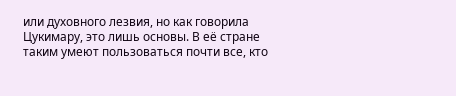или духовного лезвия, но как говорила Цукимару, это лишь основы. В её стране таким умеют пользоваться почти все, кто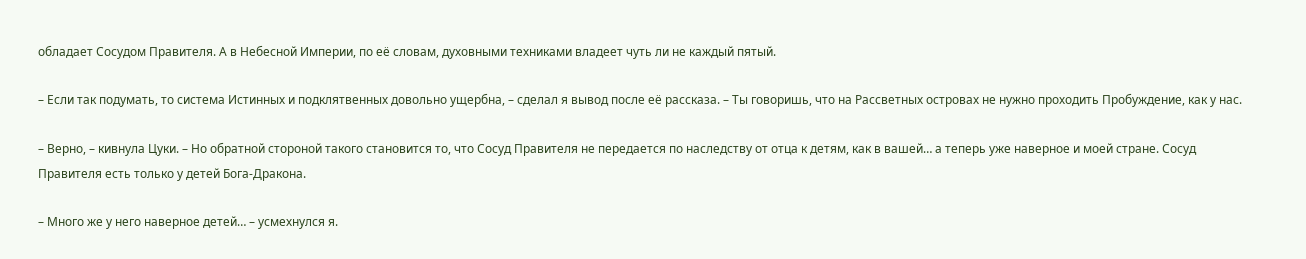обладает Сосудом Правителя. А в Небесной Империи, по её словам, духовными техниками владеет чуть ли не каждый пятый.

– Если так подумать, то система Истинных и подклятвенных довольно ущербна, – сделал я вывод после её рассказа. – Ты говоришь, что на Рассветных островах не нужно проходить Пробуждение, как у нас.

– Верно, – кивнула Цуки. – Но обратной стороной такого становится то, что Сосуд Правителя не передается по наследству от отца к детям, как в вашей… а теперь уже наверное и моей стране. Сосуд Правителя есть только у детей Бога-Дракона.

– Много же у него наверное детей… – усмехнулся я.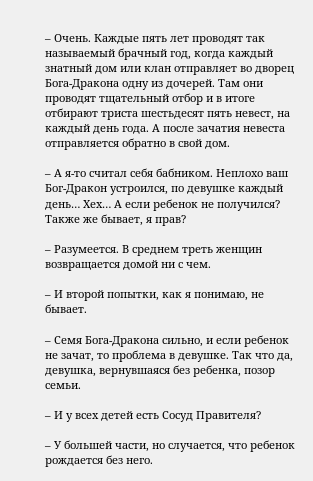– Очень. Каждые пять лет проводят так называемый брачный год, когда каждый знатный дом или клан отправляет во дворец Бога-Дракона одну из дочерей. Там они проводят тщательный отбор и в итоге отбирают триста шестьдесят пять невест, на каждый день года. А после зачатия невеста отправляется обратно в свой дом.

– А я-то считал себя бабником. Неплохо ваш Бог-Дракон устроился, по девушке каждый день… Хех… А если ребенок не получился? Также же бывает, я прав?

– Разумеется. В среднем треть женщин возвращается домой ни с чем.

– И второй попытки, как я понимаю, не бывает.

– Семя Бога-Дракона сильно, и если ребенок не зачат, то проблема в девушке. Так что да, девушка, вернувшаяся без ребенка, позор семьи.

– И у всех детей есть Сосуд Правителя?

– У большей части, но случается, что ребенок рождается без него.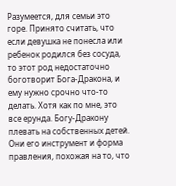Разумеется, для семьи это горе. Принято считать, что если девушка не понесла или ребенок родился без сосуда, то этот род недостаточно боготворит Бога-Дракона, и ему нужно срочно что-то делать. Хотя как по мне, это все ерунда. Богу-Дракону плевать на собственных детей. Они его инструмент и форма правления, похожая на то, что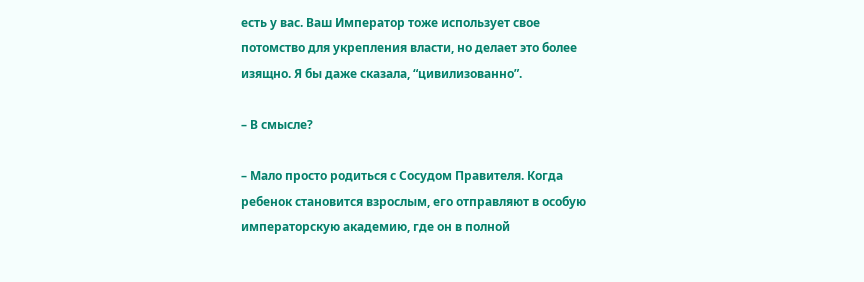есть у вас. Ваш Император тоже использует свое потомство для укрепления власти, но делает это более изящно. Я бы даже сказала, “цивилизованно”.

– В смысле?

– Мало просто родиться с Сосудом Правителя. Когда ребенок становится взрослым, его отправляют в особую императорскую академию, где он в полной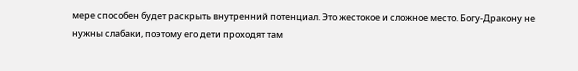мере способен будет раскрыть внутренний потенциал. Это жестокое и сложное место. Богу-Дракону не нужны слабаки, поэтому его дети проходят там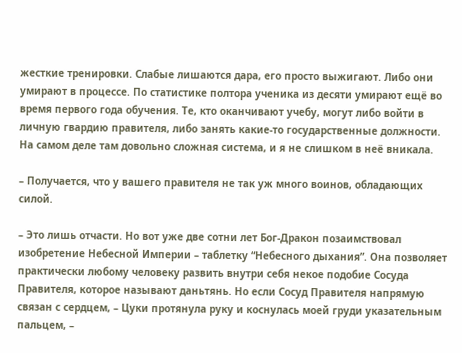жесткие тренировки. Слабые лишаются дара, его просто выжигают. Либо они умирают в процессе. По статистике полтора ученика из десяти умирают ещё во время первого года обучения. Те, кто оканчивают учебу, могут либо войти в личную гвардию правителя, либо занять какие-то государственные должности. На самом деле там довольно сложная система, и я не слишком в неё вникала.

– Получается, что у вашего правителя не так уж много воинов, обладающих силой.

– Это лишь отчасти. Но вот уже две сотни лет Бог-Дракон позаимствовал изобретение Небесной Империи – таблетку “Небесного дыхания”. Она позволяет практически любому человеку развить внутри себя некое подобие Сосуда Правителя, которое называют даньтянь. Но если Сосуд Правителя напрямую связан с сердцем, – Цуки протянула руку и коснулась моей груди указательным пальцем, –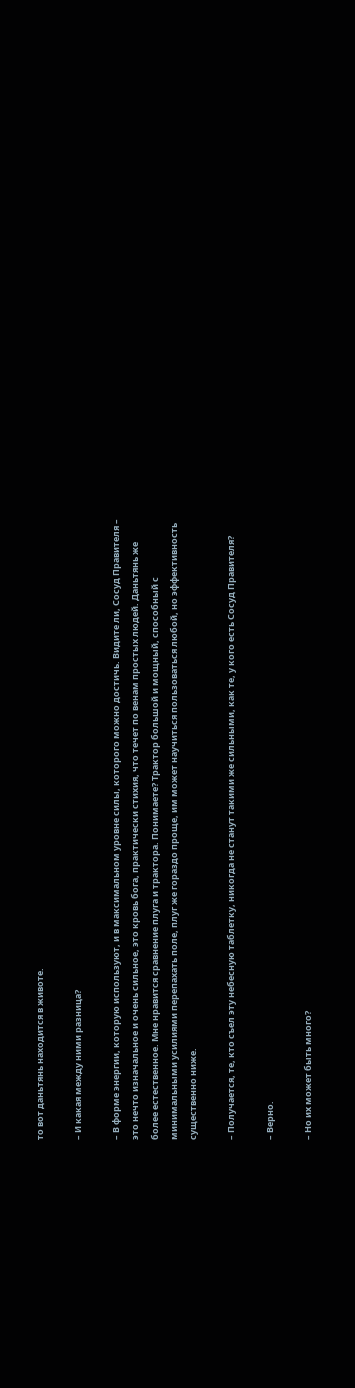то вот даньтянь находится в животе.

– И какая между ними разница?

– В форме энергии, которую используют, и в максимальном уровне силы, которого можно достичь. Видите ли, Сосуд Правителя – это нечто изначальное и очень сильное, это кровь бога, практически стихия, что течет по венам простых людей. Даньтянь же более естественное. Мне нравится сравнение плуга и трактора. Понимаете? Трактор большой и мощный, способный с минимальными усилиями перепахать поле, плуг же гораздо проще, им может научиться пользоваться любой, но эффективность существенно ниже.

– Получается, те, кто съел эту небесную таблетку, никогда не станут такими же сильными, как те, у кого есть Сосуд Правителя?

– Верно.

– Но их может быть много?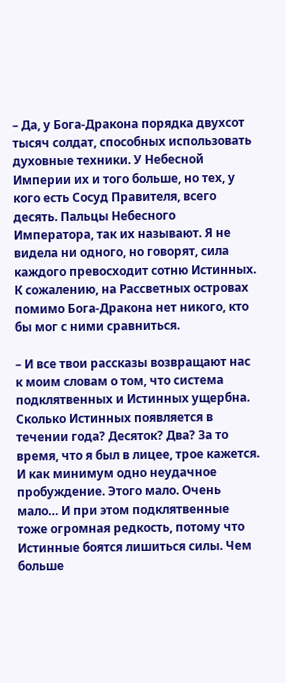– Да, у Бога-Дракона порядка двухсот тысяч солдат, способных использовать духовные техники. У Небесной Империи их и того больше, но тех, у кого есть Сосуд Правителя, всего десять. Пальцы Небесного Императора, так их называют. Я не видела ни одного, но говорят, сила каждого превосходит сотню Истинных. К сожалению, на Рассветных островах помимо Бога-Дракона нет никого, кто бы мог с ними сравниться.

– И все твои рассказы возвращают нас к моим словам о том, что система подклятвенных и Истинных ущербна. Сколько Истинных появляется в течении года? Десяток? Два? За то время, что я был в лицее, трое кажется. И как минимум одно неудачное пробуждение. Этого мало. Очень мало… И при этом подклятвенные тоже огромная редкость, потому что Истинные боятся лишиться силы. Чем больше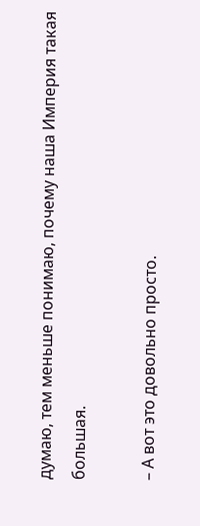думаю, тем меньше понимаю, почему наша Империя такая большая.

– А вот это довольно просто.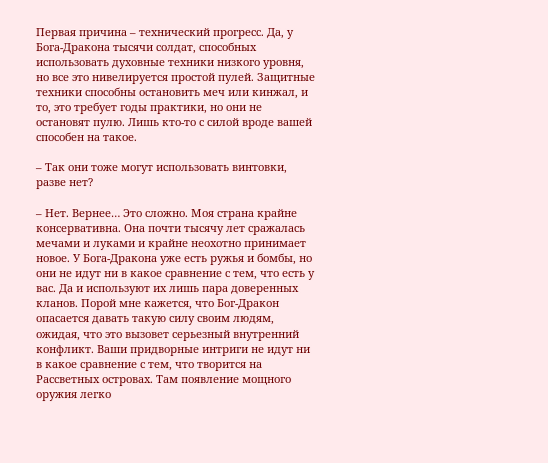Первая причина – технический прогресс. Да, у Бога-Дракона тысячи солдат, способных использовать духовные техники низкого уровня, но все это нивелируется простой пулей. Защитные техники способны остановить меч или кинжал, и то, это требует годы практики, но они не остановят пулю. Лишь кто-то с силой вроде вашей способен на такое.

– Так они тоже могут использовать винтовки, разве нет?

– Нет. Вернее… Это сложно. Моя страна крайне консервативна. Она почти тысячу лет сражалась мечами и луками и крайне неохотно принимает новое. У Бога-Дракона уже есть ружья и бомбы, но они не идут ни в какое сравнение с тем, что есть у вас. Да и используют их лишь пара доверенных кланов. Порой мне кажется, что Бог-Дракон опасается давать такую силу своим людям, ожидая, что это вызовет серьезный внутренний конфликт. Ваши придворные интриги не идут ни в какое сравнение с тем, что творится на Рассветных островах. Там появление мощного оружия легко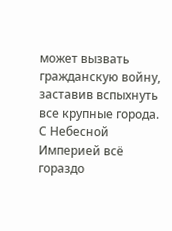может вызвать гражданскую войну, заставив вспыхнуть все крупные города. С Небесной Империей всё гораздо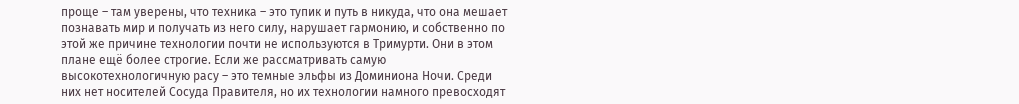проще – там уверены, что техника – это тупик и путь в никуда, что она мешает познавать мир и получать из него силу, нарушает гармонию, и собственно по этой же причине технологии почти не используются в Тримурти. Они в этом плане ещё более строгие. Если же рассматривать самую высокотехнологичную расу – это темные эльфы из Доминиона Ночи. Среди них нет носителей Сосуда Правителя, но их технологии намного превосходят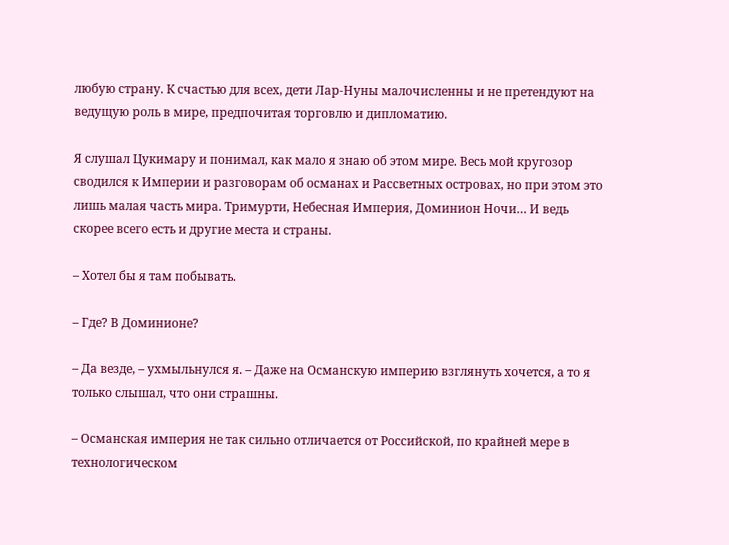любую страну. К счастью для всех, дети Лар-Нуны малочисленны и не претендуют на ведущую роль в мире, предпочитая торговлю и дипломатию.

Я слушал Цукимару и понимал, как мало я знаю об этом мире. Весь мой кругозор сводился к Империи и разговорам об османах и Рассветных островах, но при этом это лишь малая часть мира. Тримурти, Небесная Империя, Доминион Ночи… И ведь скорее всего есть и другие места и страны.

– Хотел бы я там побывать.

– Где? В Доминионе?

– Да везде, – ухмыльнулся я. – Даже на Османскую империю взглянуть хочется, а то я только слышал, что они страшны.

– Османская империя не так сильно отличается от Российской, по крайней мере в технологическом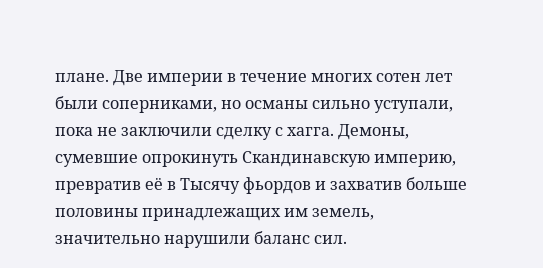плане. Две империи в течение многих сотен лет были соперниками, но османы сильно уступали, пока не заключили сделку с хагга. Демоны, сумевшие опрокинуть Скандинавскую империю, превратив её в Тысячу фьордов и захватив больше половины принадлежащих им земель, значительно нарушили баланс сил.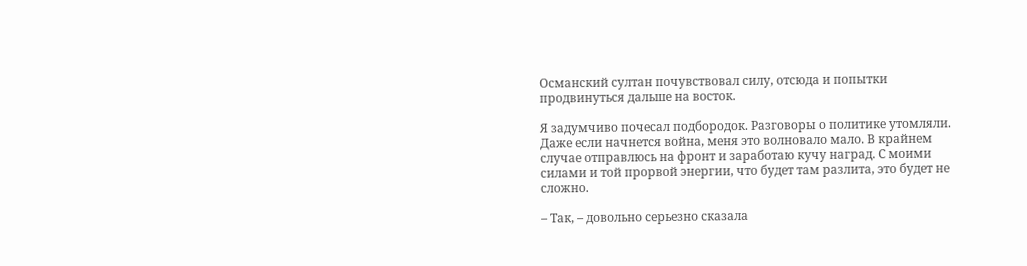Османский султан почувствовал силу, отсюда и попытки продвинуться дальше на восток.

Я задумчиво почесал подбородок. Разговоры о политике утомляли. Даже если начнется война, меня это волновало мало. В крайнем случае отправлюсь на фронт и заработаю кучу наград. С моими силами и той прорвой энергии, что будет там разлита, это будет не сложно.

– Так, – довольно серьезно сказала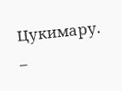Цукимару. –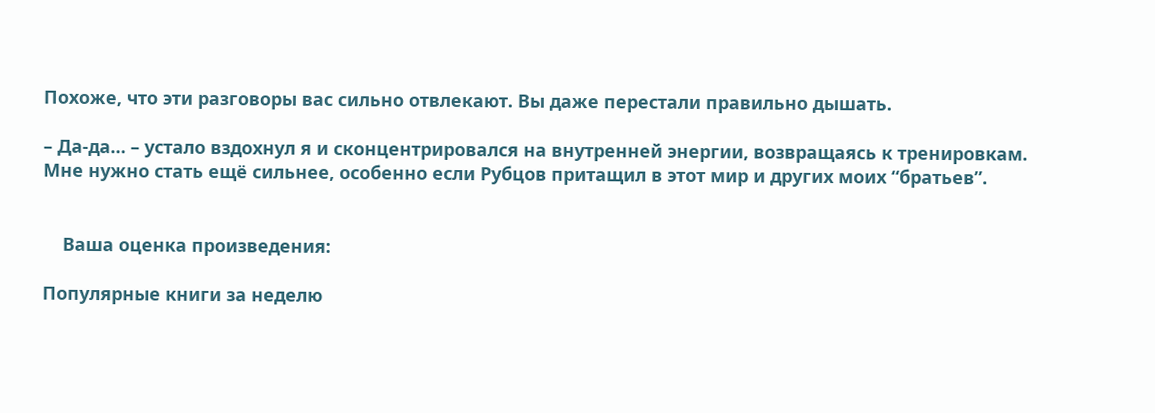Похоже, что эти разговоры вас сильно отвлекают. Вы даже перестали правильно дышать.

– Да-да… – устало вздохнул я и сконцентрировался на внутренней энергии, возвращаясь к тренировкам. Мне нужно стать ещё сильнее, особенно если Рубцов притащил в этот мир и других моих “братьев”.


    Ваша оценка произведения:

Популярные книги за неделю